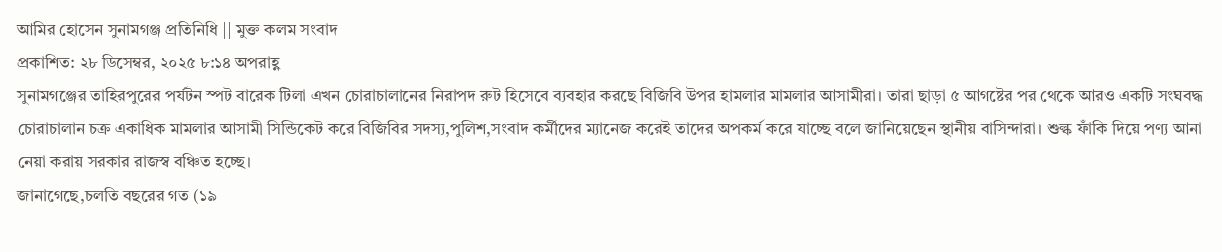আমির হোসেন সুনামগঞ্জ প্রতিনিধি || মুক্ত কলম সংবাদ
প্রকাশিত: ২৮ ডিসেম্বর, ২০২৫ ৮:১৪ অপরাহ্ণ
সুনামগঞ্জের তাহিরপুরের পর্যটন স্পট বারেক টিলা এখন চোরাচালানের নিরাপদ রুট হিসেবে ব্যবহার করছে বিজিবি উপর হামলার মামলার আসামীরা। তারা ছাড়া ৫ আগষ্টের পর থেকে আরও একটি সংঘবদ্ধ চোরাচালান চক্র একাধিক মামলার আসামী সিন্ডিকেট করে বিজিবির সদস্য,পুলিশ,সংবাদ কর্মীদের ম্যানেজ করেই তাদের অপকর্ম করে যাচ্ছে বলে জানিয়েছেন স্থানীয় বাসিন্দারা। শুল্ক ফাঁকি দিয়ে পণ্য আনা নেয়া করায় সরকার রাজস্ব বঞ্চিত হচ্ছে।
জানাগেছে,চলতি বছরের গত (১৯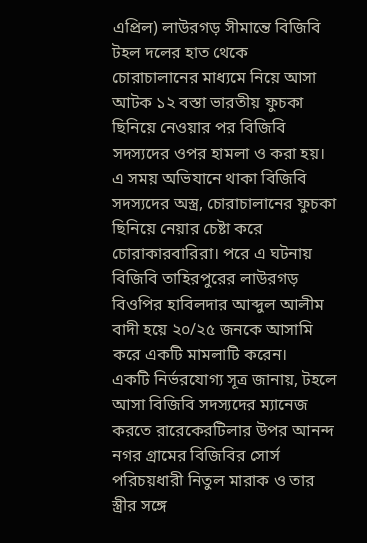এপ্রিল) লাউরগড় সীমান্তে বিজিবি টহল দলের হাত থেকে চোরাচালানের মাধ্যমে নিয়ে আসা আটক ১২ বস্তা ভারতীয় ফুচকা ছিনিয়ে নেওয়ার পর বিজিবি সদস্যদের ওপর হামলা ও করা হয়। এ সময় অভিযানে থাকা বিজিবি সদস্যদের অস্ত্র, চোরাচালানের ফুচকা ছিনিয়ে নেয়ার চেষ্টা করে চোরাকারবারিরা। পরে এ ঘটনায় বিজিবি তাহিরপুরের লাউরগড় বিওপির হাবিলদার আব্দুল আলীম বাদী হয়ে ২০/২৫ জনকে আসামি করে একটি মামলাটি করেন।
একটি নির্ভরযোগ্য সূত্র জানায়, টহলে আসা বিজিবি সদস্যদের ম্যানেজ করতে রারেকেরটিলার উপর আনন্দ নগর গ্রামের বিজিবির সোর্স পরিচয়ধারী নিতুল মারাক ও তার স্ত্রীর সঙ্গে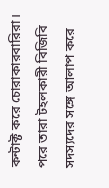কন্টাক্ট করে চোরাকারবারিরা।
পরে তারা টহলকারী বিজিবি সদস্যদের সঙ্গে আলাপ করে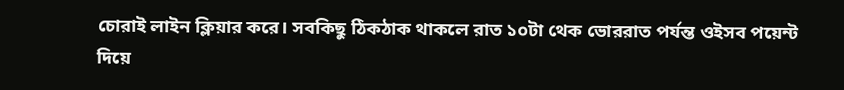চোরাই লাইন ক্লিয়ার করে। সবকিছু ঠিকঠাক থাকলে রাত ১০টা থেক ভোররাত পর্যন্ত ওইসব পয়েন্ট দিয়ে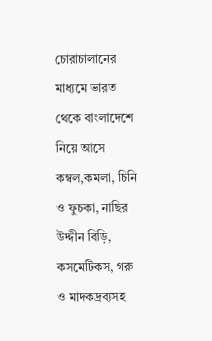চোরাচালানের মাধ্যমে ভারত থেকে বাংলাদেশে নিয়ে আসে কম্বল,কমলা, চিনি ও ফুচকা, নাছির উদ্দীন বিড়ি, কসমেটিকস, গরু ও মাদকদ্রব্যসহ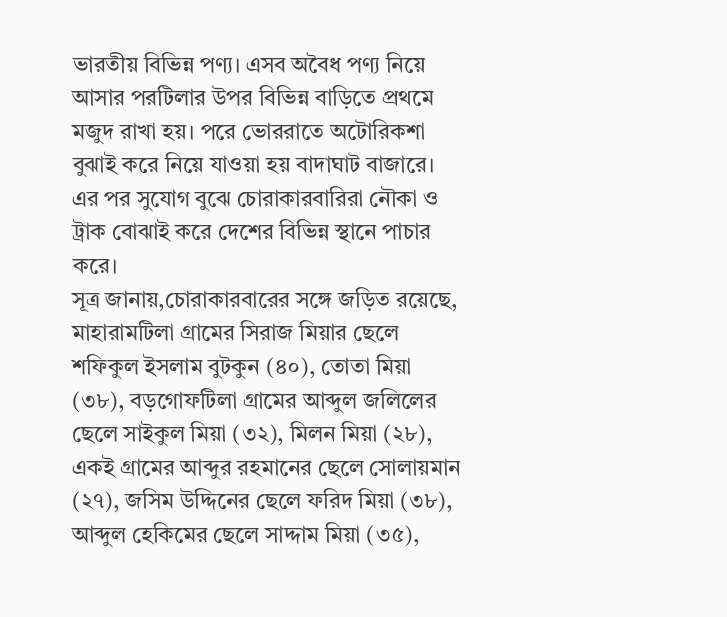ভারতীয় বিভিন্ন পণ্য। এসব অবৈধ পণ্য নিয়ে আসার পরটিলার উপর বিভিন্ন বাড়িতে প্রথমে মজুদ রাখা হয়। পরে ভোররাতে অটোরিকশা বুঝাই করে নিয়ে যাওয়া হয় বাদাঘাট বাজারে। এর পর সুযোগ বুঝে চোরাকারবারিরা নৌকা ও ট্রাক বোঝাই করে দেশের বিভিন্ন স্থানে পাচার করে।
সূত্র জানায়,চোরাকারবারের সঙ্গে জড়িত রয়েছে, মাহারামটিলা গ্রামের সিরাজ মিয়ার ছেলে শফিকুল ইসলাম বুটকুন (৪০), তোতা মিয়া (৩৮), বড়গোফটিলা গ্রামের আব্দুল জলিলের ছেলে সাইকুল মিয়া (৩২), মিলন মিয়া (২৮), একই গ্রামের আব্দুর রহমানের ছেলে সোলায়মান (২৭), জসিম উদ্দিনের ছেলে ফরিদ মিয়া (৩৮), আব্দুল হেকিমের ছেলে সাদ্দাম মিয়া (৩৫),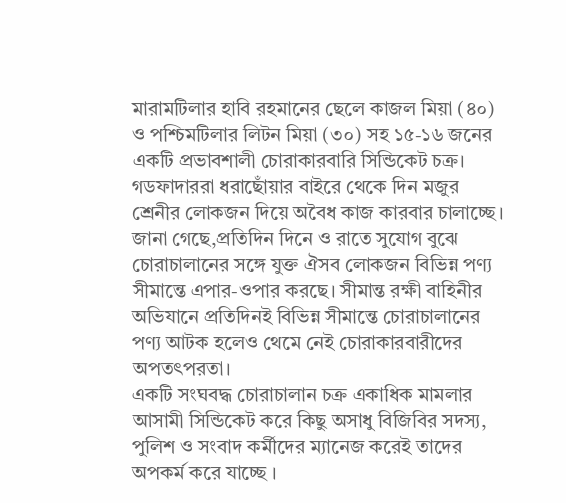মারামটিলার হাবি রহমানের ছেলে কাজল মিয়া (৪০) ও পশ্চিমটিলার লিটন মিয়া (৩০) সহ ১৫-১৬ জনের একটি প্রভাবশালী চোরাকারবারি সিন্ডিকেট চক্র।
গডফাদাররা ধরাছোঁয়ার বাইরে থেকে দিন মজুর শ্রেনীর লোকজন দিয়ে অবৈধ কাজ কারবার চালাচ্ছে। জানা গেছে,প্রতিদিন দিনে ও রাতে সুযোগ বুঝে চোরাচালানের সঙ্গে যুক্ত ঐসব লোকজন বিভিন্ন পণ্য সীমান্তে এপার-ওপার করছে। সীমান্ত রক্ষী বাহিনীর অভিযানে প্রতিদিনই বিভিন্ন সীমান্তে চোরাচালানের পণ্য আটক হলেও থেমে নেই চোরাকারবারীদের অপতৎপরতা।
একটি সংঘবদ্ধ চোরাচালান চক্র একাধিক মামলার আসামী সিন্ডিকেট করে কিছু অসাধু বিজিবির সদস্য, পুলিশ ও সংবাদ কর্মীদের ম্যানেজ করেই তাদের অপকর্ম করে যাচ্ছে ।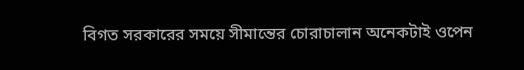বিগত সরকারের সময়ে সীমান্তের চোরাচালান অনেকটাই ওপেন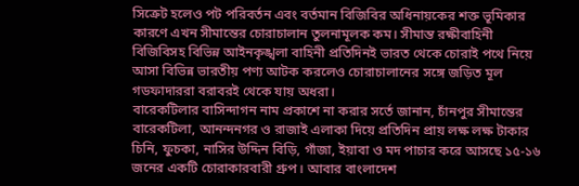সিক্রেট হলেও পট পরিবর্তন এবং বর্তমান বিজিবির অধিনায়কের শক্ত ভূমিকার কারণে এখন সীমান্তের চোরাচালান তুলনামূলক কম। সীমান্ত রক্ষীবাহিনী বিজিবিসহ বিভিন্ন আইনকৃঙ্খলা বাহিনী প্রতিদিনই ভারত থেকে চোরাই পথে নিয়ে আসা বিভিন্ন ভারতীয় পণ্য আটক করলেও চোরাচালানের সঙ্গে জড়িত মূল গডফাদাররা বরাবরই থেকে যায় অধরা।
বারেকটিলার বাসিন্দাগন নাম প্রকাশে না করার সর্তে জানান, চাঁনপুর সীমান্তের বারেকটিলা, আনন্দনগর ও রাজাই এলাকা দিয়ে প্রতিদিন প্রায় লক্ষ লক্ষ টাকার চিনি, ফুচকা, নাসির উদ্দিন বিড়ি, গাঁজা, ইয়াবা ও মদ পাচার করে আসছে ১৫-১৬ জনের একটি চোরাকারবারী গ্রুপ। আবার বাংলাদেশ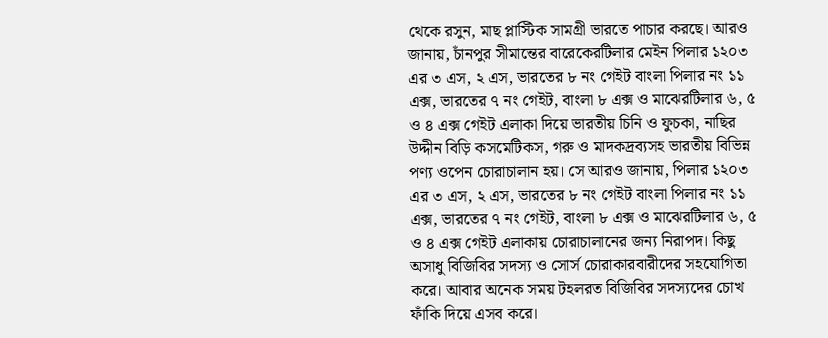থেকে রসুন, মাছ প্লাস্টিক সামগ্রী ভারতে পাচার করছে। আরও জানায়, চাঁনপুর সীমান্তের বারেকেরটিলার মেইন পিলার ১২০৩ এর ৩ এস, ২ এস, ভারতের ৮ নং গেইট বাংলা পিলার নং ১১ এক্স, ভারতের ৭ নং গেইট, বাংলা ৮ এক্স ও মাঝেরটিলার ৬, ৫ ও ৪ এক্স গেইট এলাকা দিয়ে ভারতীয় চিনি ও ফুচকা, নাছির উদ্দীন বিড়ি কসমেটিকস, গরু ও মাদকদ্রব্যসহ ভারতীয় বিভিন্ন পণ্য ওপেন চোরাচালান হয়। সে আরও জানায়, পিলার ১২০৩ এর ৩ এস, ২ এস, ভারতের ৮ নং গেইট বাংলা পিলার নং ১১ এক্স, ভারতের ৭ নং গেইট, বাংলা ৮ এক্স ও মাঝেরটিলার ৬, ৫ ও ৪ এক্স গেইট এলাকায় চোরাচালানের জন্য নিরাপদ। কিছু অসাধু বিজিবির সদস্য ও সোর্স চোরাকারবারীদের সহযোগিতা করে। আবার অনেক সময় টহলরত বিজিবির সদস্যদের চোখ ফাঁকি দিয়ে এসব করে।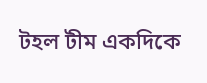টহল টীম একদিকে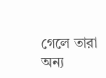গেলে তারা অন্য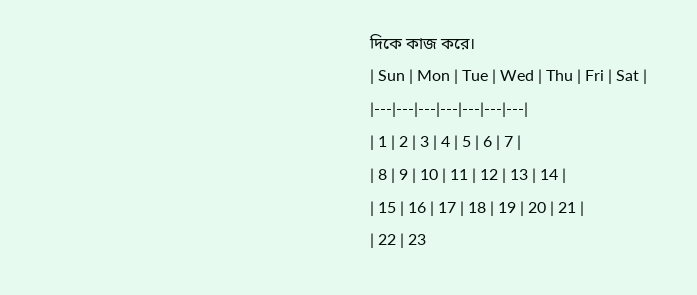দিকে কাজ করে।
| Sun | Mon | Tue | Wed | Thu | Fri | Sat |
|---|---|---|---|---|---|---|
| 1 | 2 | 3 | 4 | 5 | 6 | 7 |
| 8 | 9 | 10 | 11 | 12 | 13 | 14 |
| 15 | 16 | 17 | 18 | 19 | 20 | 21 |
| 22 | 23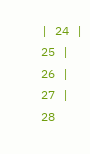| 24 | 25 | 26 | 27 | 28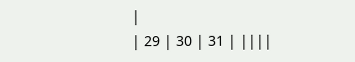|
| 29 | 30 | 31 | ||||